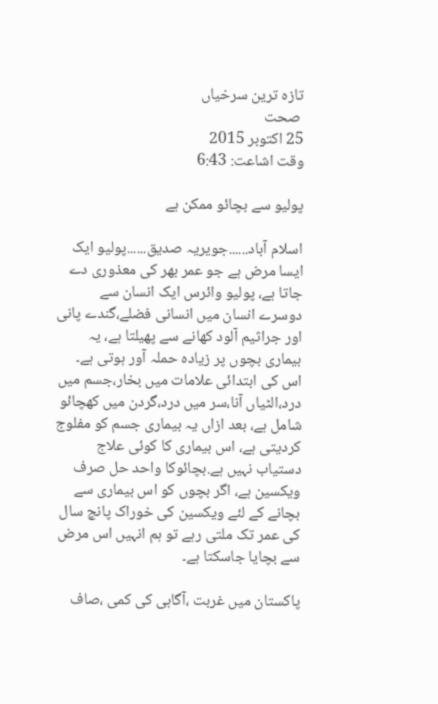تازہ ترین سرخیاں
 صحت
25 اکتوبر 2015
وقت اشاعت: 6:43

پولیو سے بچائو ممکن ہے

اسلام آباد......جویریہ صدیق......پولیو ایک ایسا مرض ہے جو عمر بھر کی معذوری دے جاتا ہے، پولیو وائرس ایک انسان سے دوسرے انسان میں انسانی فضلے،گندے پانی اور جراثیم آلود کھانے سے پھیلتا ہے، یہ بیماری بچوں پر زیادہ حملہ آور ہوتی ہے۔
اس کی ابتدائی علامات میں بخار،جسم میں درد،الٹیاں آنا،سر میں درد،گردن میں کھچائو شامل ہے، بعد ازاں یہ بیماری جسم کو مفلوج کردیتی ہے، اس بیماری کا کوئی علاج دستیاب نہیں ہے.بچائوکا واحد حل صرف ویکسین ہے، اگر بچوں کو اس بیماری سے بچانے کے لئے ویکسین کی خوراک پانچ سال کی عمر تک ملتی رہے تو ہم انہیں اس مرض سے بچایا جاسکتا ہے۔

پاکستان میں غربت ،آگاہی کی کمی ،صاف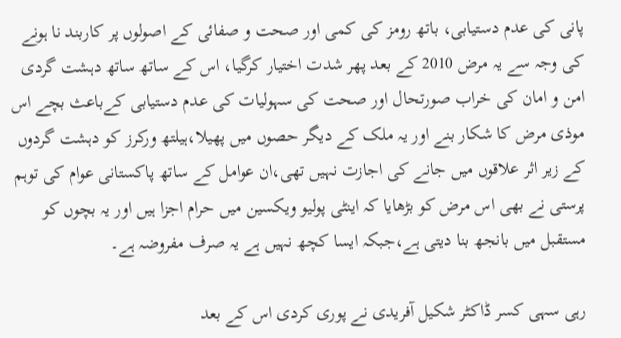پانی کی عدم دستیابی، باتھ رومز کی کمی اور صحت و صفائی کے اصولوں پر کاربند نا ہونے کی وجہ سے یہ مرض 2010 کے بعد پھر شدت اختیار کرگیا، اس کے ساتھ ساتھ دہشت گردی امن و امان کی خراب صورتحال اور صحت کی سہولیات کی عدم دستیابی کےباعث بچے اس موذی مرض کا شکار بنے اور یہ ملک کے دیگر حصوں میں پھیلا،ہیلتھ ورکرز کو دہشت گردوں کے زیر اثر علاقوں میں جانے کی اجازت نہیں تھی،ان عوامل کے ساتھ پاکستانی عوام کی توہم پرستی نے بھی اس مرض کو بڑھایا کہ اینٹی پولیو ویکسین میں حرام اجزا ہیں اور یہ بچوں کو مستقبل میں بانجھ بنا دیتی ہے،جبکہ ایسا کچھ نہیں ہے یہ صرف مفروضہ ہے۔

رہی سہی کسر ڈاکٹر شکیل آفریدی نے پوری کردی اس کے بعد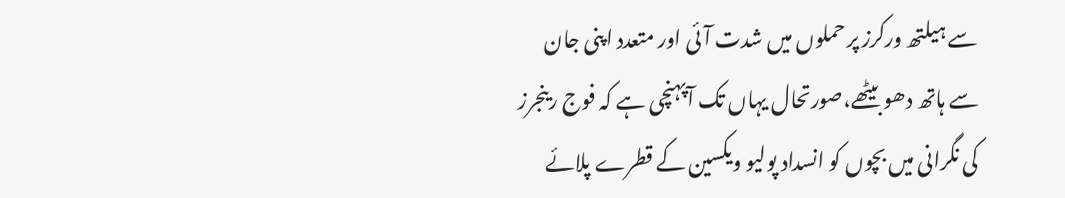سے ہیلتھ ورکرز پر حملوں میں شدت آئی اور متعدد اپنی جان سے ہاتھ دھو بیٹھے،صورتحال یہاں تک آپہنچی ہے کہ فوج رینجرز کی نگرانی میں بچوں کو انسداد پولیو ویکسین کے قطرے پلائے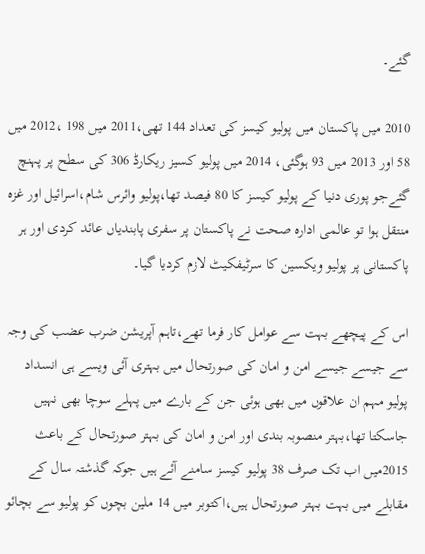گئے۔

2010 میں پاکستان میں پولیو کیسز کی تعداد 144 تھی،2011 میں 198 ،2012 میں 58 اور 2013 میں 93 ہوگئی، 2014 میں پولیو کسیز ریکارڈ 306 کی سطح پر پہنچ گئےجو پوری دنیا کے پولیو کیسز کا 80 فیصد تھا،پولیو وائرس شام،اسرائیل اور غزہ منتقل ہوا تو عالمی ادارہ صحت نے پاکستان پر سفری پابندیاں عائد کردی اور ہر پاکستانی پر پولیو ویکسین کا سرٹیفکیٹ لازم کردیا گیا۔

اس کے پیچھے بہت سے عوامل کار فرما تھے،تاہم آپریشن ضرب عضب کی وجہ سے جیسے جیسے امن و امان کی صورتحال میں بہتری آئی ویسے ہی انسداد پولیو مہم ان علاقوں میں بھی ہوئی جن کے بارے میں پہلے سوچا بھی نہیں جاسکتا تھا،بہتر منصوبہ بندی اور امن و امان کی بہتر صورتحال کے باعث 2015میں اب تک صرف 38 پولیو کیسز سامنے آئے ہیں جوکہ گذشتہ سال کے مقابلے میں بہت بہتر صورتحال ہیں،اکتوبر میں 14 ملین بچوں کو پولیو سے بچائو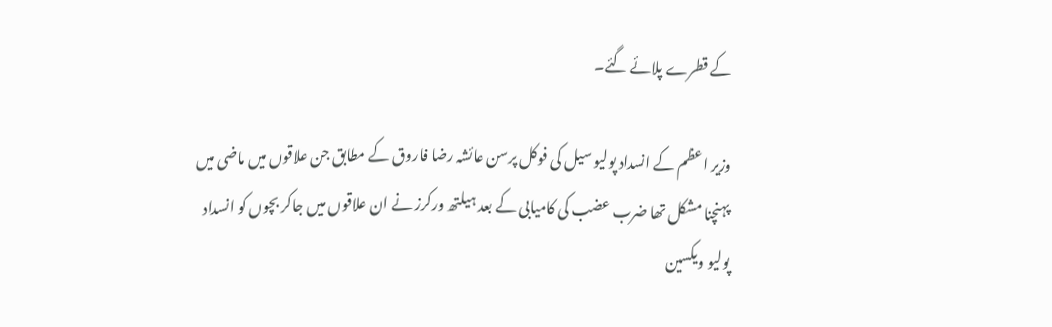کے قطرے پلائے گئے۔

وزیر اعظم کے انسداد پولیو سیل کی فوکل پرسن عائشہ رضا فاروق کے مطابق جن علاقوں میں ماضی میں پہنچنا مشکل تھا ضرب عضب کی کامیابی کے بعد ہیلتھ ورکرز نے ان علاقوں میں جاکر بچوں کو انسداد پولیو ویکسین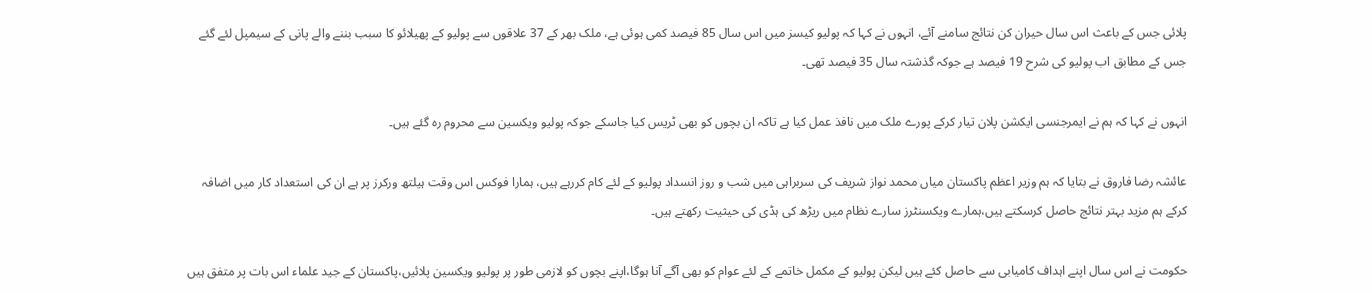پلائی جس کے باعث اس سال حیران کن نتائج سامنے آئے، انہوں نے کہا کہ پولیو کیسز میں اس سال 85 فیصد کمی ہوئی ہے، ملک بھر کے 37 علاقوں سے پولیو کے پھیلائو کا سبب بننے والے پانی کے سیمپل لئے گئے جس کے مطابق اب پولیو کی شرح 19 فیصد ہے جوکہ گذشتہ سال 35 فیصد تھی۔

انہوں نے کہا کہ ہم نے ایمرجنسی ایکشن پلان تیار کرکے پورے ملک میں نافذ عمل کیا ہے تاکہ ان بچوں کو بھی ٹریس کیا جاسکے جوکہ پولیو ویکسین سے محروم رہ گئے ہیں۔

عائشہ رضا فاروق نے بتایا کہ ہم وزیر اعظم پاکستان میاں محمد نواز شریف کی سربراہی میں شب و روز انسداد پولیو کے لئے کام کررہے ہیں، ہمارا فوکس اس وقت ہیلتھ ورکرز پر ہے ان کی استعداد کار میں اضافہ کرکے ہم مزید بہتر نتائج حاصل کرسکتے ہیں،ہمارے ویکسنٹرز سارے نظام میں ریڑھ کی ہڈی کی حیثیت رکھتے ہیں۔

حکومت نے اس سال اپنے اہداف کامیابی سے حاصل کئے ہیں لیکن پولیو کے مکمل خاتمے کے لئے عوام کو بھی آگے آنا ہوگا،اپنے بچوں کو لازمی طور پر پولیو ویکسین پلائیں،پاکستان کے جید علماء اس بات پر متفق ہیں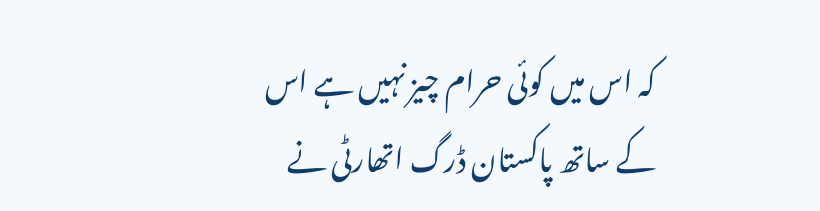کہ اس میں کوئی حرام چیز نہیں ہے اس کے ساتھ پاکستان ڈرگ اتھارٹی نے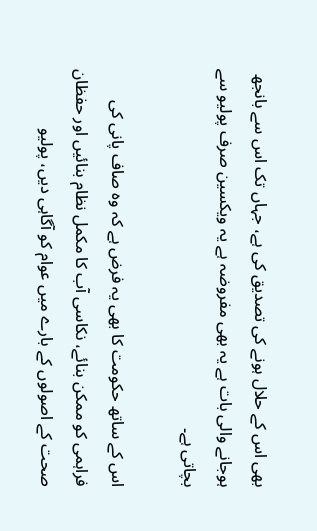بھی اس کے حلال ہونے کی تصدیق کی ہے، جہاں تک اس سے بانجھ ہوجانے والی بات ہے یہ بھی مفروضہ ہے یہ ویکسین صرف پولیو سے بچاتی ہے۔

اس کے ساتھ حکومت کا بھی یہ فرض ہے کہ وہ صاف پانی کی فراہمی کو ممکن بنائے، نکاسی آب کا مکمل نظام بنائیں اور حفظان صحت کے اصولوں کے بارے میں عوام کو آگاہی دیں، پولیو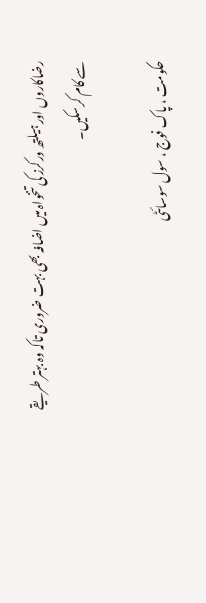رضاکاروں اور ہیلتھ ورکرز کی تنخواہ میں اضافہ بھی بہت ضروری تاکہ وہ بہتر طریقے سے کام کرسکیں۔

حکومت ، پاک فوج ، سول سوسائٹی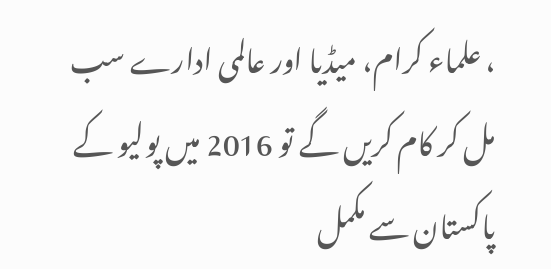، علماء کرام، میڈیا اور عالمی ادارے سب مل کر کام کریں گے تو 2016 میں پولیو کے پاکستان سے مکمل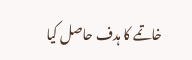خاتمے کا ہدف حاصل کیا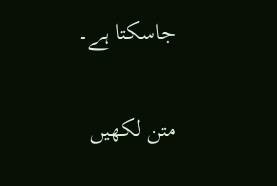جاسکتا ہے۔

متن لکھیں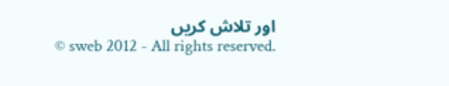اور تلاش کریں
© sweb 2012 - All rights reserved.